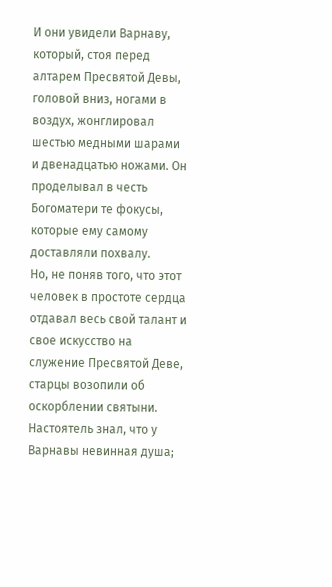И они увидели Варнаву, который, стоя перед алтарем Пресвятой Девы, головой вниз, ногами в воздух, жонглировал шестью медными шарами и двенадцатью ножами. Он проделывал в честь Богоматери те фокусы, которые ему самому доставляли похвалу.
Но, не поняв того, что этот человек в простоте сердца отдавал весь свой талант и свое искусство на служение Пресвятой Деве, старцы возопили об оскорблении святыни.
Настоятель знал, что у Варнавы невинная душа;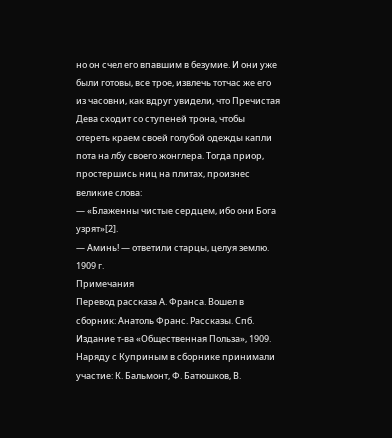но он счел его впавшим в безумие. И они уже были готовы, все трое, извлечь тотчас же его из часовни, как вдруг увидели, что Пречистая Дева сходит со ступеней трона, чтобы отереть краем своей голубой одежды капли пота на лбу своего жонглера. Тогда приор, простершись ниц на плитах, произнес великие слова:
— «Блаженны чистые сердцем, ибо они Бога узрят»[2].
— Аминь! — ответили старцы, целуя землю.
1909 г.
Примечания
Перевод рассказа А. Франса. Вошел в сборник: Анатоль Франс. Рассказы. Спб. Издание т-ва «Общественная Польза», 1909. Наряду с Куприным в сборнике принимали участие: К. Бальмонт, Ф. Батюшков, В.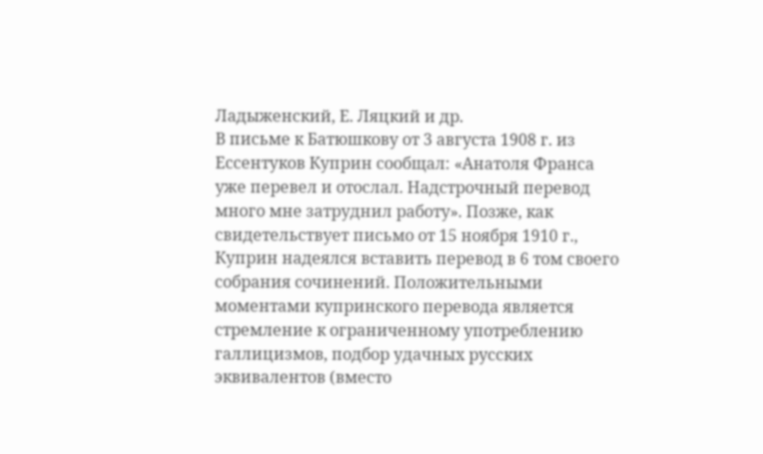Ладыженский, Е. Ляцкий и др.
В письме к Батюшкову от 3 августа 1908 г. из Ессентуков Куприн сообщал: «Анатоля Франса уже перевел и отослал. Надстрочный перевод много мне затруднил работу». Позже, как свидетельствует письмо от 15 ноября 1910 г., Куприн надеялся вставить перевод в 6 том своего собрания сочинений. Положительными моментами купринского перевода является стремление к ограниченному употреблению галлицизмов, подбор удачных русских эквивалентов (вместо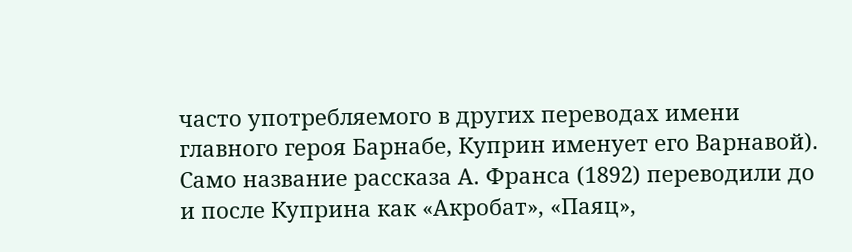часто употребляемого в других переводах имени главного героя Барнабе, Куприн именует его Варнавой). Само название рассказа А. Франса (1892) переводили до и после Куприна как «Акробат», «Паяц»,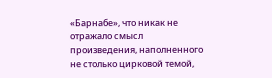«Барнабе», что никак не отражало смысл произведения, наполненного не столько цирковой темой,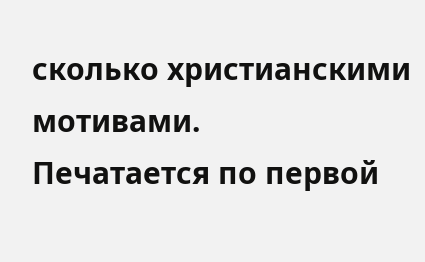сколько христианскими мотивами.
Печатается по первой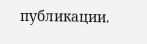публикации.